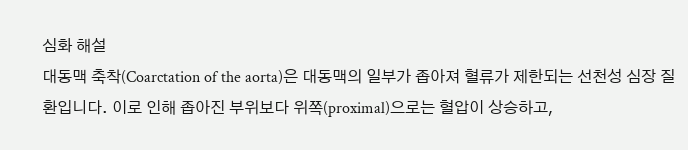심화 해설
대동맥 축착(Coarctation of the aorta)은 대동맥의 일부가 좁아져 혈류가 제한되는 선천성 심장 질환입니다. 이로 인해 좁아진 부위보다 위쪽(proximal)으로는 혈압이 상승하고,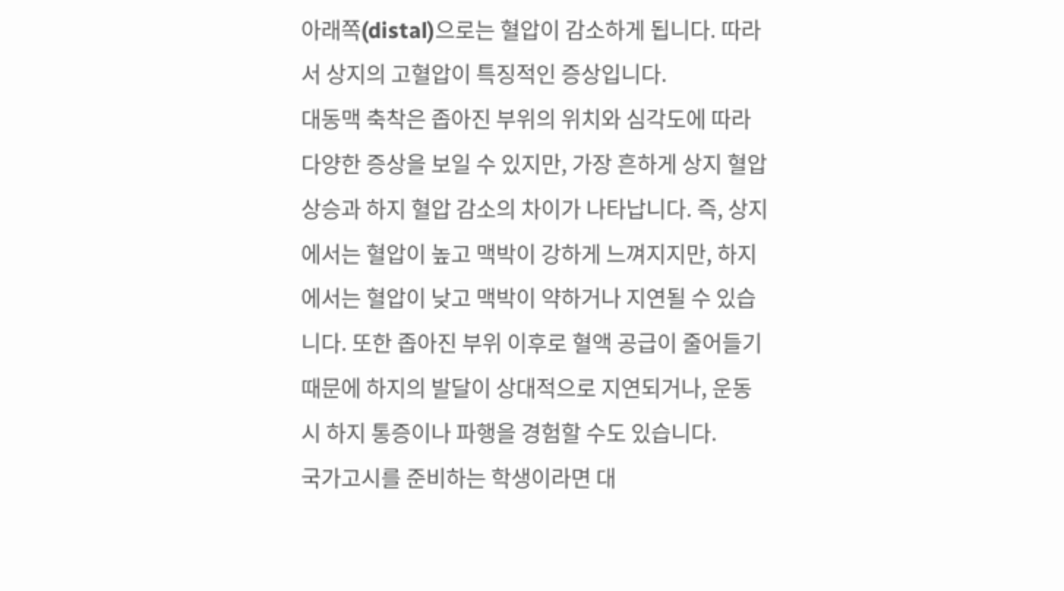아래쪽(distal)으로는 혈압이 감소하게 됩니다. 따라서 상지의 고혈압이 특징적인 증상입니다.
대동맥 축착은 좁아진 부위의 위치와 심각도에 따라 다양한 증상을 보일 수 있지만, 가장 흔하게 상지 혈압 상승과 하지 혈압 감소의 차이가 나타납니다. 즉, 상지에서는 혈압이 높고 맥박이 강하게 느껴지지만, 하지에서는 혈압이 낮고 맥박이 약하거나 지연될 수 있습니다. 또한 좁아진 부위 이후로 혈액 공급이 줄어들기 때문에 하지의 발달이 상대적으로 지연되거나, 운동 시 하지 통증이나 파행을 경험할 수도 있습니다.
국가고시를 준비하는 학생이라면 대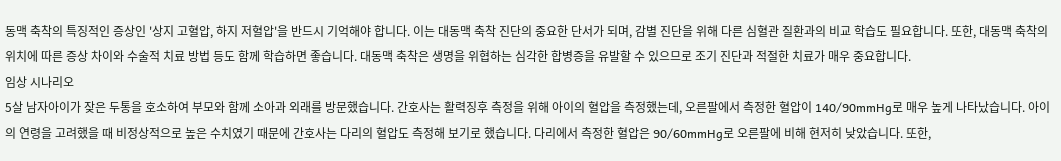동맥 축착의 특징적인 증상인 '상지 고혈압, 하지 저혈압'을 반드시 기억해야 합니다. 이는 대동맥 축착 진단의 중요한 단서가 되며, 감별 진단을 위해 다른 심혈관 질환과의 비교 학습도 필요합니다. 또한, 대동맥 축착의 위치에 따른 증상 차이와 수술적 치료 방법 등도 함께 학습하면 좋습니다. 대동맥 축착은 생명을 위협하는 심각한 합병증을 유발할 수 있으므로 조기 진단과 적절한 치료가 매우 중요합니다.
임상 시나리오
5살 남자아이가 잦은 두통을 호소하여 부모와 함께 소아과 외래를 방문했습니다. 간호사는 활력징후 측정을 위해 아이의 혈압을 측정했는데, 오른팔에서 측정한 혈압이 140/90mmHg로 매우 높게 나타났습니다. 아이의 연령을 고려했을 때 비정상적으로 높은 수치였기 때문에 간호사는 다리의 혈압도 측정해 보기로 했습니다. 다리에서 측정한 혈압은 90/60mmHg로 오른팔에 비해 현저히 낮았습니다. 또한,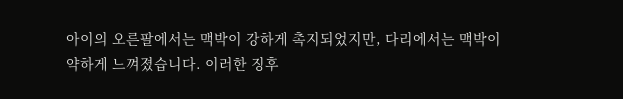아이의 오른팔에서는 맥박이 강하게 촉지되었지만, 다리에서는 맥박이 약하게 느껴졌습니다. 이러한 징후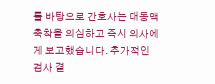를 바탕으로 간호사는 대동맥 축착을 의심하고 즉시 의사에게 보고했습니다. 추가적인 검사 결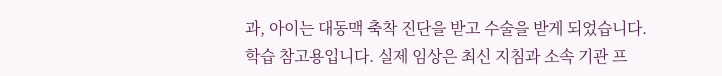과, 아이는 대동맥 축착 진단을 받고 수술을 받게 되었습니다.
학습 참고용입니다. 실제 임상은 최신 지침과 소속 기관 프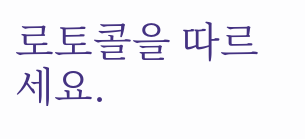로토콜을 따르세요.